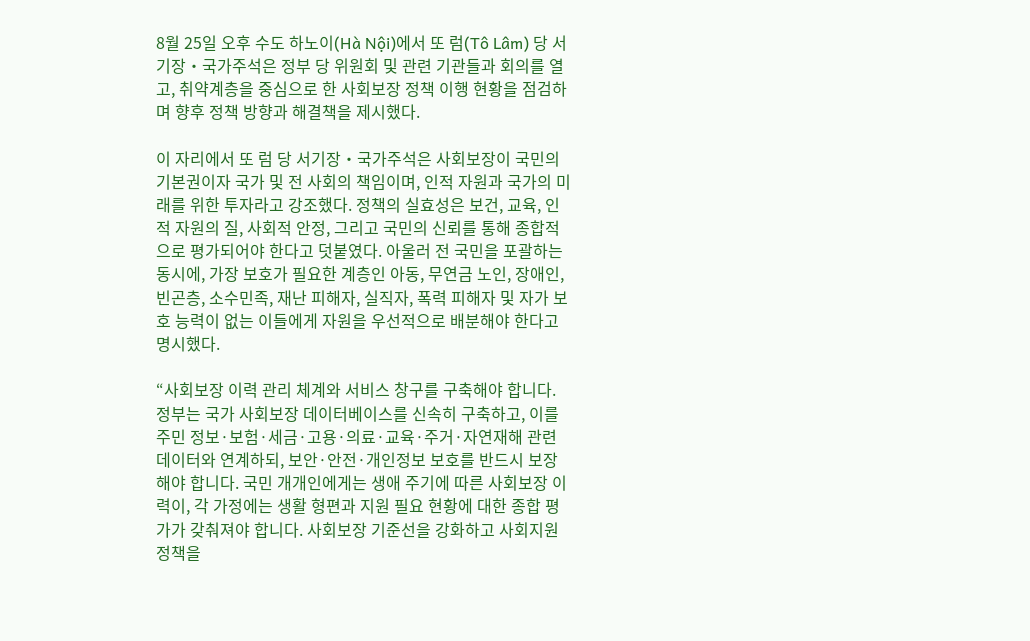8월 25일 오후 수도 하노이(Hà Nội)에서 또 럼(Tô Lâm) 당 서기장‧국가주석은 정부 당 위원회 및 관련 기관들과 회의를 열고, 취약계층을 중심으로 한 사회보장 정책 이행 현황을 점검하며 향후 정책 방향과 해결책을 제시했다.

이 자리에서 또 럼 당 서기장‧국가주석은 사회보장이 국민의 기본권이자 국가 및 전 사회의 책임이며, 인적 자원과 국가의 미래를 위한 투자라고 강조했다. 정책의 실효성은 보건, 교육, 인적 자원의 질, 사회적 안정, 그리고 국민의 신뢰를 통해 종합적으로 평가되어야 한다고 덧붙였다. 아울러 전 국민을 포괄하는 동시에, 가장 보호가 필요한 계층인 아동, 무연금 노인, 장애인, 빈곤층, 소수민족, 재난 피해자, 실직자, 폭력 피해자 및 자가 보호 능력이 없는 이들에게 자원을 우선적으로 배분해야 한다고 명시했다.

“사회보장 이력 관리 체계와 서비스 창구를 구축해야 합니다. 정부는 국가 사회보장 데이터베이스를 신속히 구축하고, 이를 주민 정보·보험·세금·고용·의료·교육·주거·자연재해 관련 데이터와 연계하되, 보안·안전·개인정보 보호를 반드시 보장해야 합니다. 국민 개개인에게는 생애 주기에 따른 사회보장 이력이, 각 가정에는 생활 형편과 지원 필요 현황에 대한 종합 평가가 갖춰져야 합니다. 사회보장 기준선을 강화하고 사회지원 정책을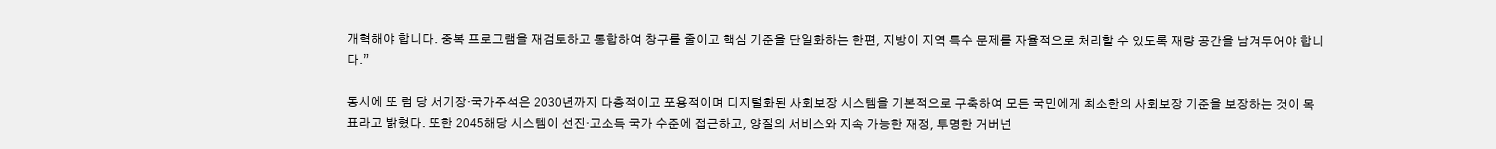개혁해야 합니다. 중복 프로그램을 재검토하고 통합하여 창구를 줄이고 핵심 기준을 단일화하는 한편, 지방이 지역 특수 문제를 자율적으로 처리할 수 있도록 재량 공간을 남겨두어야 합니다.”

동시에 또 럼 당 서기장‧국가주석은 2030년까지 다층적이고 포용적이며 디지털화된 사회보장 시스템을 기본적으로 구축하여 모든 국민에게 최소한의 사회보장 기준을 보장하는 것이 목표라고 밝혔다. 또한 2045해당 시스템이 선진·고소득 국가 수준에 접근하고, 양질의 서비스와 지속 가능한 재정, 투명한 거버넌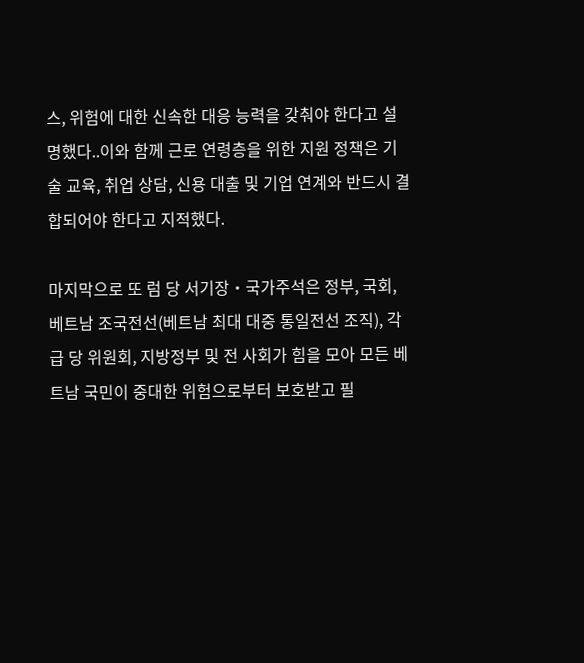스, 위험에 대한 신속한 대응 능력을 갖춰야 한다고 설명했다..이와 함께 근로 연령층을 위한 지원 정책은 기술 교육, 취업 상담, 신용 대출 및 기업 연계와 반드시 결합되어야 한다고 지적했다.

마지막으로 또 럼 당 서기장‧국가주석은 정부, 국회, 베트남 조국전선(베트남 최대 대중 통일전선 조직), 각급 당 위원회, 지방정부 및 전 사회가 힘을 모아 모든 베트남 국민이 중대한 위험으로부터 보호받고 필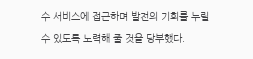수 서비스에 접근하며 발전의 기회를 누릴 수 있도록 노력해 줄 것을 당부했다.